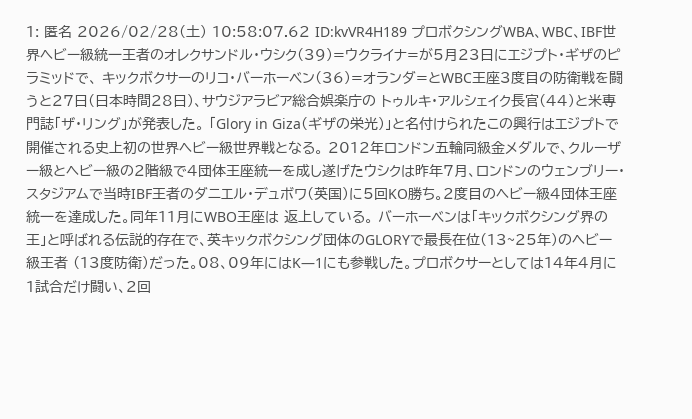1: 匿名 2026/02/28(土) 10:58:07.62 ID:kvVR4H189 プロボクシングWBA、WBC、IBF世界ヘビー級統一王者のオレクサンドル・ウシク(39)=ウクライナ=が5月23日にエジプト・ギザのピラミッドで、 キックボクサーのリコ・バーホーベン(36)=オランダ=とWBC王座3度目の防衛戦を闘うと27日(日本時間28日)、サウジアラビア総合娯楽庁の トゥルキ・アルシェイク長官(44)と米専門誌「ザ・リング」が発表した。 「Glory in Giza(ギザの栄光)」と名付けられたこの興行はエジプトで開催される史上初の世界ヘビー級世界戦となる。 2012年ロンドン五輪同級金メダルで、クルーザー級とヘビー級の2階級で4団体王座統一を成し遂げたウシクは昨年7月、ロンドンのウェンブリー・ スタジアムで当時IBF王者のダニエル・デュボワ(英国)に5回KO勝ち。2度目のヘビー級4団体王座統一を達成した。同年11月にWBO王座は 返上している。 バーホーベンは「キックボクシング界の王」と呼ばれる伝説的存在で、英キックボクシング団体のGLORYで最長在位(13~25年)のヘビー級王者 (13度防衛)だった。08、09年にはK―1にも参戦した。プロボクサーとしては14年4月に1試合だけ闘い、2回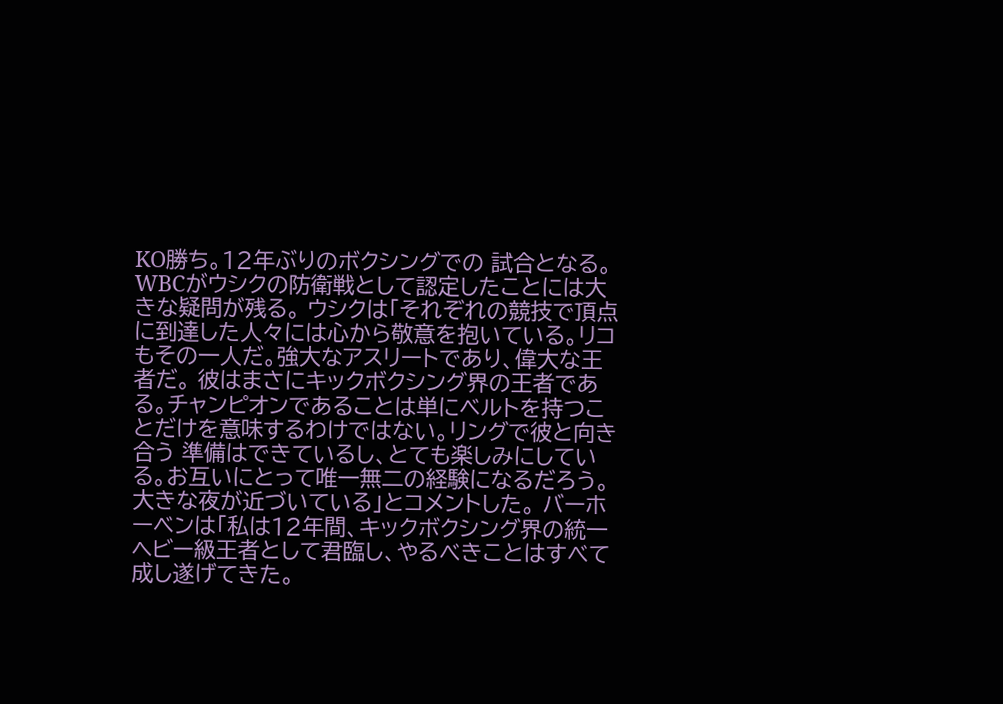KO勝ち。12年ぶりのボクシングでの 試合となる。WBCがウシクの防衛戦として認定したことには大きな疑問が残る。 ウシクは「それぞれの競技で頂点に到達した人々には心から敬意を抱いている。リコもその一人だ。強大なアスリートであり、偉大な王者だ。 彼はまさにキックボクシング界の王者である。チャンピオンであることは単にベルトを持つことだけを意味するわけではない。リングで彼と向き合う 準備はできているし、とても楽しみにしている。お互いにとって唯一無二の経験になるだろう。大きな夜が近づいている」とコメントした。 バーホーベンは「私は12年間、キックボクシング界の統一ヘビー級王者として君臨し、やるべきことはすべて成し遂げてきた。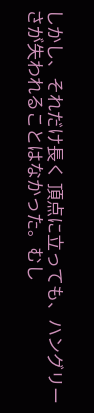しかし、それだけ長く 頂点に立っても、ハングリーさが失われることはなかった。むし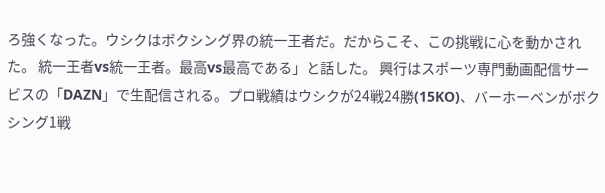ろ強くなった。ウシクはボクシング界の統一王者だ。だからこそ、この挑戦に心を動かされた。 統一王者vs統一王者。最高vs最高である」と話した。 興行はスポーツ専門動画配信サービスの「DAZN」で生配信される。プロ戦績はウシクが24戦24勝(15KO)、バーホーベンがボクシング1戦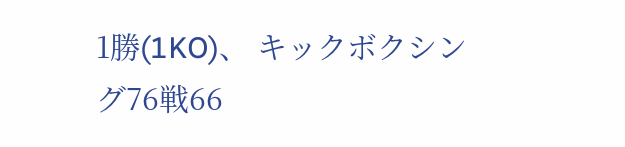1勝(1KO)、 キックボクシング76戦66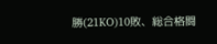勝(21KO)10敗、総合格闘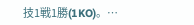技1戦1勝(1KO)。…